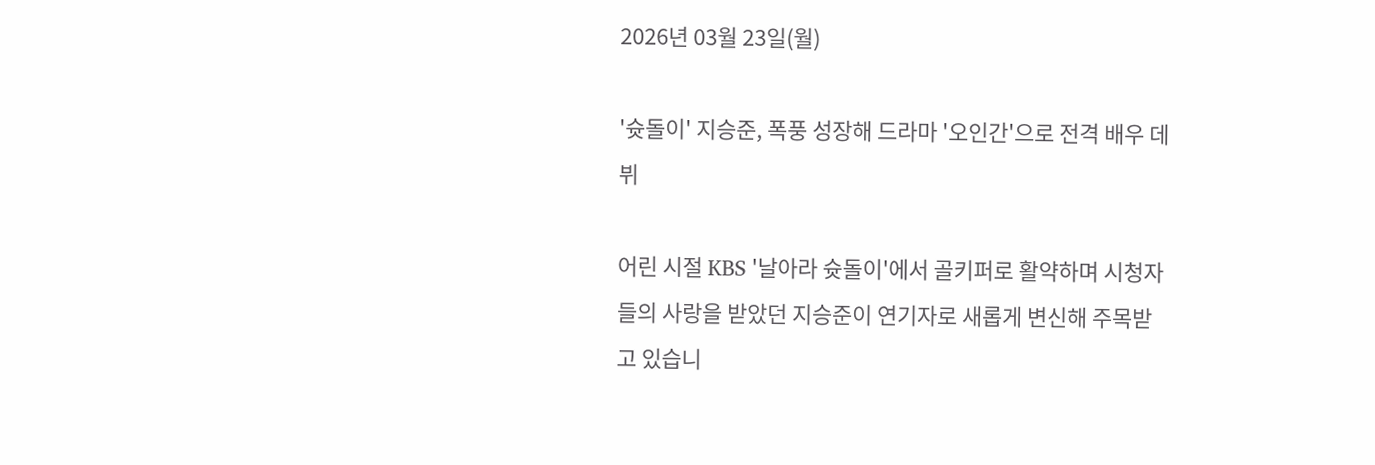2026년 03월 23일(월)

'슛돌이' 지승준, 폭풍 성장해 드라마 '오인간'으로 전격 배우 데뷔

어린 시절 KBS '날아라 슛돌이'에서 골키퍼로 활약하며 시청자들의 사랑을 받았던 지승준이 연기자로 새롭게 변신해 주목받고 있습니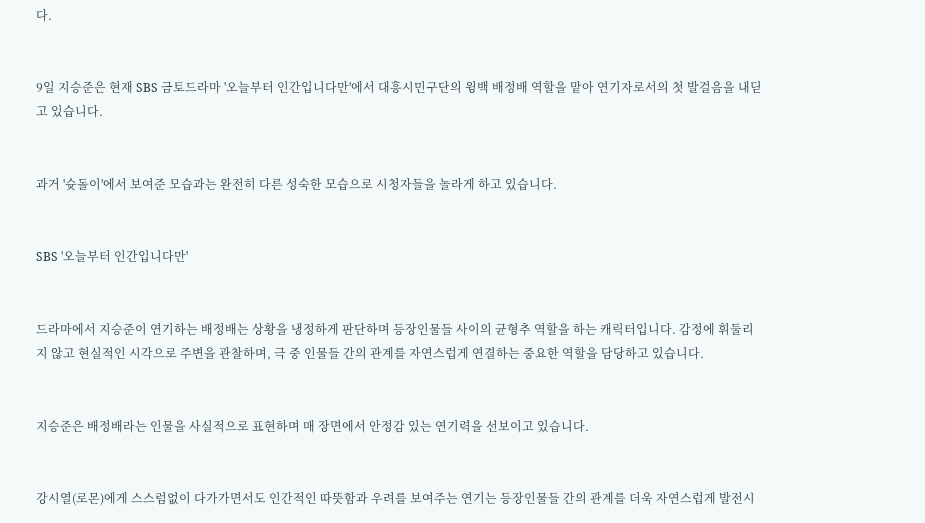다.


9일 지승준은 현재 SBS 금토드라마 '오늘부터 인간입니다만'에서 대흥시민구단의 윙백 배정배 역할을 맡아 연기자로서의 첫 발걸음을 내딛고 있습니다.


과거 '슛돌이'에서 보여준 모습과는 완전히 다른 성숙한 모습으로 시청자들을 놀라게 하고 있습니다.


SBS '오늘부터 인간입니다만'


드라마에서 지승준이 연기하는 배정배는 상황을 냉정하게 판단하며 등장인물들 사이의 균형추 역할을 하는 캐릭터입니다. 감정에 휘둘리지 않고 현실적인 시각으로 주변을 관찰하며, 극 중 인물들 간의 관계를 자연스럽게 연결하는 중요한 역할을 담당하고 있습니다.


지승준은 배정배라는 인물을 사실적으로 표현하며 매 장면에서 안정감 있는 연기력을 선보이고 있습니다.


강시열(로몬)에게 스스럼없이 다가가면서도 인간적인 따뜻함과 우려를 보여주는 연기는 등장인물들 간의 관계를 더욱 자연스럽게 발전시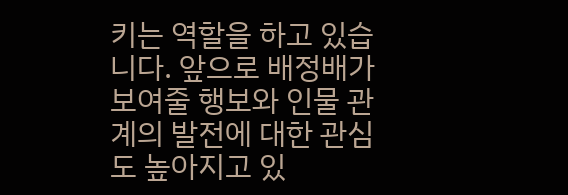키는 역할을 하고 있습니다. 앞으로 배정배가 보여줄 행보와 인물 관계의 발전에 대한 관심도 높아지고 있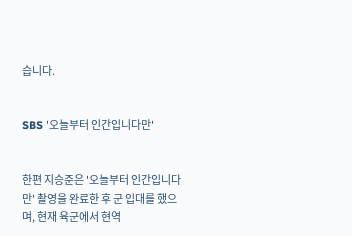습니다.


SBS '오늘부터 인간입니다만'


한편 지승준은 '오늘부터 인간입니다만' 촬영을 완료한 후 군 입대를 했으며, 현재 육군에서 현역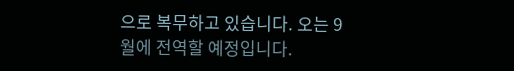으로 복무하고 있습니다. 오는 9월에 전역할 예정입니다.